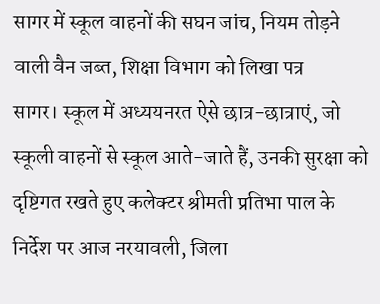सागर में स्कूल वाहनों की सघन जांच, नियम तोड़ने वाली वैन जब्त, शिक्षा विभाग को लिखा पत्र
सागर। स्कूल में अध्ययनरत ऐसे छात्र-छात्राएं, जो स्कूली वाहनों से स्कूल आते-जाते हैं, उनकी सुरक्षा को दृष्टिगत रखते हुए कलेक्टर श्रीमती प्रतिभा पाल के निर्देश पर आज नरयावली, जिला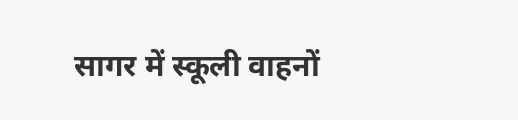सागर में स्कूली वाहनों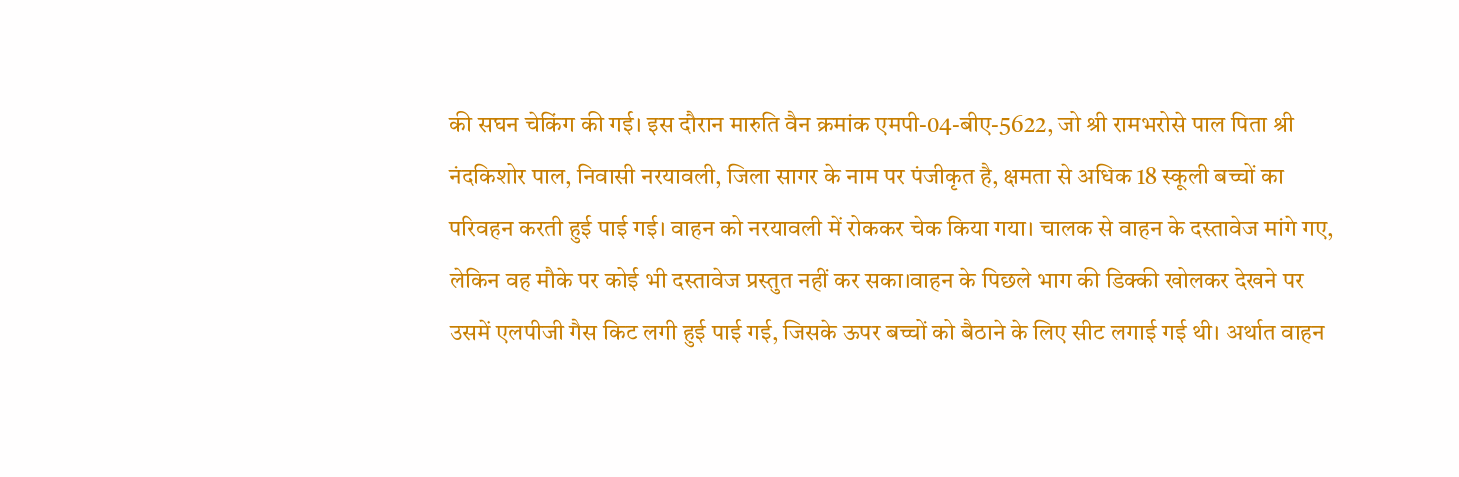की सघन चेकिंग की गई। इस दौरान मारुति वैन क्रमांक एमपी-04-बीए-5622, जो श्री रामभरोसे पाल पिता श्री नंदकिशोर पाल, निवासी नरयावली, जिला सागर के नाम पर पंजीकृत है, क्षमता से अधिक 18 स्कूली बच्चों का परिवहन करती हुई पाई गई। वाहन को नरयावली में रोककर चेक किया गया। चालक से वाहन के दस्तावेज मांगे गए, लेकिन वह मौके पर कोई भी दस्तावेज प्रस्तुत नहीं कर सका।वाहन के पिछले भाग की डिक्की खोलकर देखने पर उसमें एलपीजी गैस किट लगी हुई पाई गई, जिसके ऊपर बच्चों को बैठाने के लिए सीट लगाई गई थी। अर्थात वाहन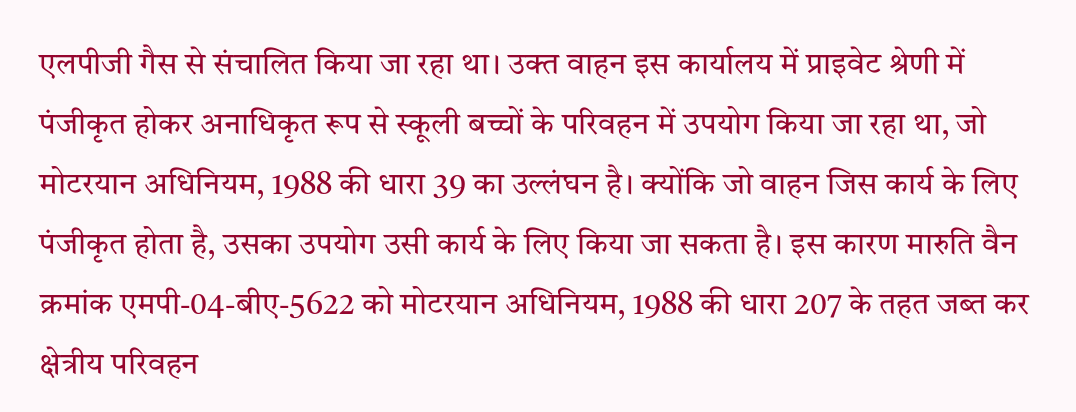एलपीजी गैस से संचालित किया जा रहा था। उक्त वाहन इस कार्यालय में प्राइवेट श्रेणी में पंजीकृत होकर अनाधिकृत रूप से स्कूली बच्चों के परिवहन में उपयोग किया जा रहा था, जो मोटरयान अधिनियम, 1988 की धारा 39 का उल्लंघन है। क्योंकि जो वाहन जिस कार्य के लिए पंजीकृत होता है, उसका उपयोग उसी कार्य के लिए किया जा सकता है। इस कारण मारुति वैन क्रमांक एमपी-04-बीए-5622 को मोटरयान अधिनियम, 1988 की धारा 207 के तहत जब्त कर क्षेत्रीय परिवहन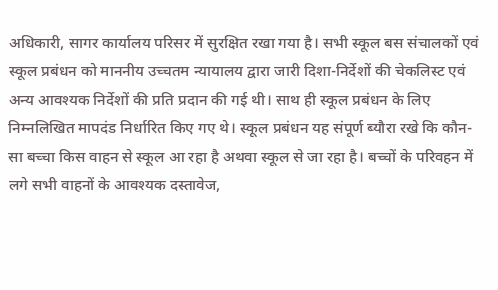अधिकारी, सागर कार्यालय परिसर में सुरक्षित रखा गया है। सभी स्कूल बस संचालकों एवं स्कूल प्रबंधन को माननीय उच्चतम न्यायालय द्वारा जारी दिशा-निर्देशों की चेकलिस्ट एवं अन्य आवश्यक निर्देशों की प्रति प्रदान की गई थी। साथ ही स्कूल प्रबंधन के लिए निम्नलिखित मापदंड निर्धारित किए गए थे। स्कूल प्रबंधन यह संपूर्ण ब्यौरा रखे कि कौन-सा बच्चा किस वाहन से स्कूल आ रहा है अथवा स्कूल से जा रहा है। बच्चों के परिवहन में लगे सभी वाहनों के आवश्यक दस्तावेज,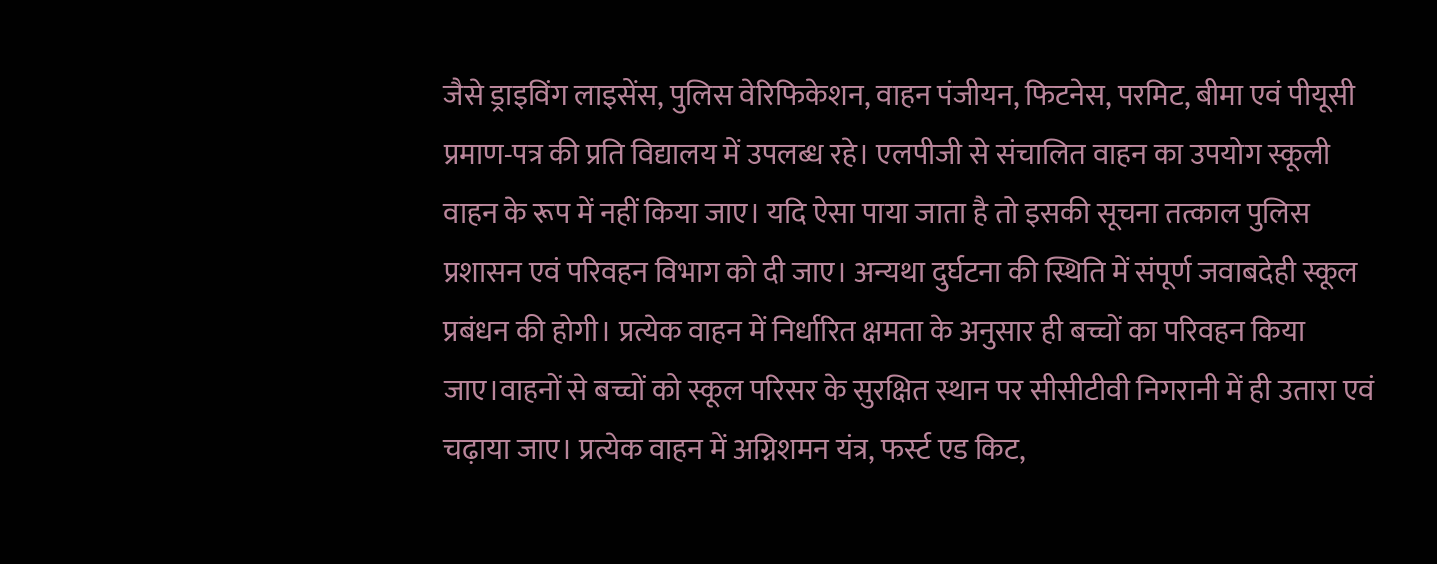जैसे ड्राइविंग लाइसेंस, पुलिस वेरिफिकेशन, वाहन पंजीयन, फिटनेस, परमिट, बीमा एवं पीयूसी प्रमाण-पत्र की प्रति विद्यालय में उपलब्ध रहे। एलपीजी से संचालित वाहन का उपयोग स्कूली वाहन के रूप में नहीं किया जाए। यदि ऐसा पाया जाता है तो इसकी सूचना तत्काल पुलिस प्रशासन एवं परिवहन विभाग को दी जाए। अन्यथा दुर्घटना की स्थिति में संपूर्ण जवाबदेही स्कूल प्रबंधन की होगी। प्रत्येक वाहन में निर्धारित क्षमता के अनुसार ही बच्चों का परिवहन किया जाए।वाहनों से बच्चों को स्कूल परिसर के सुरक्षित स्थान पर सीसीटीवी निगरानी में ही उतारा एवं चढ़ाया जाए। प्रत्येक वाहन में अग्निशमन यंत्र, फर्स्ट एड किट,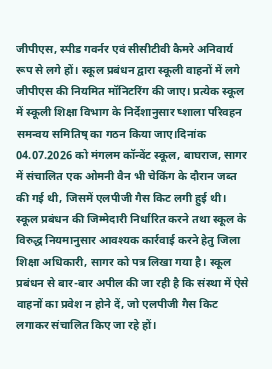जीपीएस, स्पीड गवर्नर एवं सीसीटीवी कैमरे अनिवार्य रूप से लगे हों। स्कूल प्रबंधन द्वारा स्कूली वाहनों में लगे जीपीएस की नियमित मॉनिटरिंग की जाए। प्रत्येक स्कूल में स्कूली शिक्षा विभाग के निर्देशानुसार ष्शाला परिवहन समन्वय समितिष् का गठन किया जाए।दिनांक 04.07.2026 को मंगलम कॉन्वेंट स्कूल, बाघराज, सागर में संचालित एक ओमनी वैन भी चेकिंग के दौरान जब्त की गई थी, जिसमें एलपीजी गैस किट लगी हुई थी। स्कूल प्रबंधन की जिम्मेदारी निर्धारित करने तथा स्कूल के विरुद्ध नियमानुसार आवश्यक कार्रवाई करने हेतु जिला शिक्षा अधिकारी, सागर को पत्र लिखा गया है। स्कूल प्रबंधन से बार-बार अपील की जा रही है कि संस्था में ऐसे वाहनों का प्रवेश न होने दें, जो एलपीजी गैस किट लगाकर संचालित किए जा रहे हों।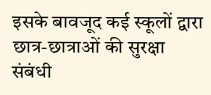इसके बावजूद कई स्कूलों द्वारा छात्र-छात्राओं की सुरक्षा संबंधी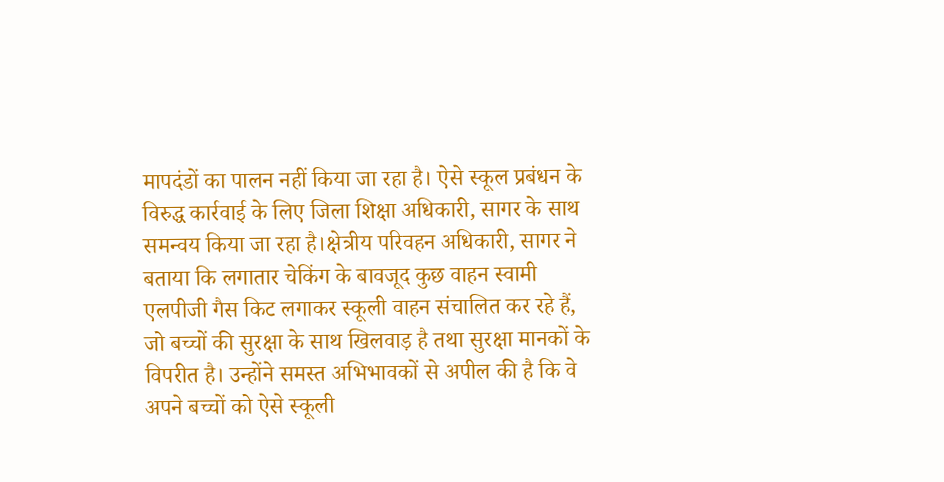मापदंडों का पालन नहीं किया जा रहा है। ऐसे स्कूल प्रबंधन के विरुद्ध कार्रवाई के लिए जिला शिक्षा अधिकारी, सागर के साथ समन्वय किया जा रहा है।क्षेत्रीय परिवहन अधिकारी, सागर ने बताया कि लगातार चेकिंग के बावजूद कुछ वाहन स्वामी एलपीजी गैस किट लगाकर स्कूली वाहन संचालित कर रहे हैं, जो बच्चों की सुरक्षा के साथ खिलवाड़ है तथा सुरक्षा मानकों के विपरीत है। उन्होंने समस्त अभिभावकों से अपील की है कि वे अपने बच्चों को ऐसे स्कूली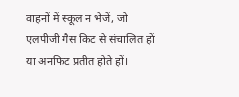वाहनों में स्कूल न भेजें, जो एलपीजी गैस किट से संचालित हों या अनफिट प्रतीत होते हों।